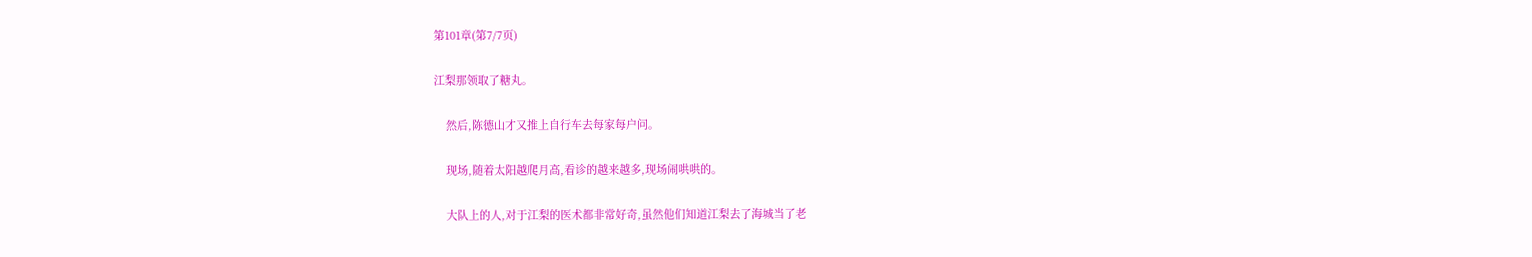第101章(第7/7页)

江梨那领取了糖丸。

    然后,陈德山才又推上自行车去每家每户问。

    现场,随着太阳越爬月高,看诊的越来越多,现场闹哄哄的。

    大队上的人,对于江梨的医术都非常好奇,虽然他们知道江梨去了海城当了老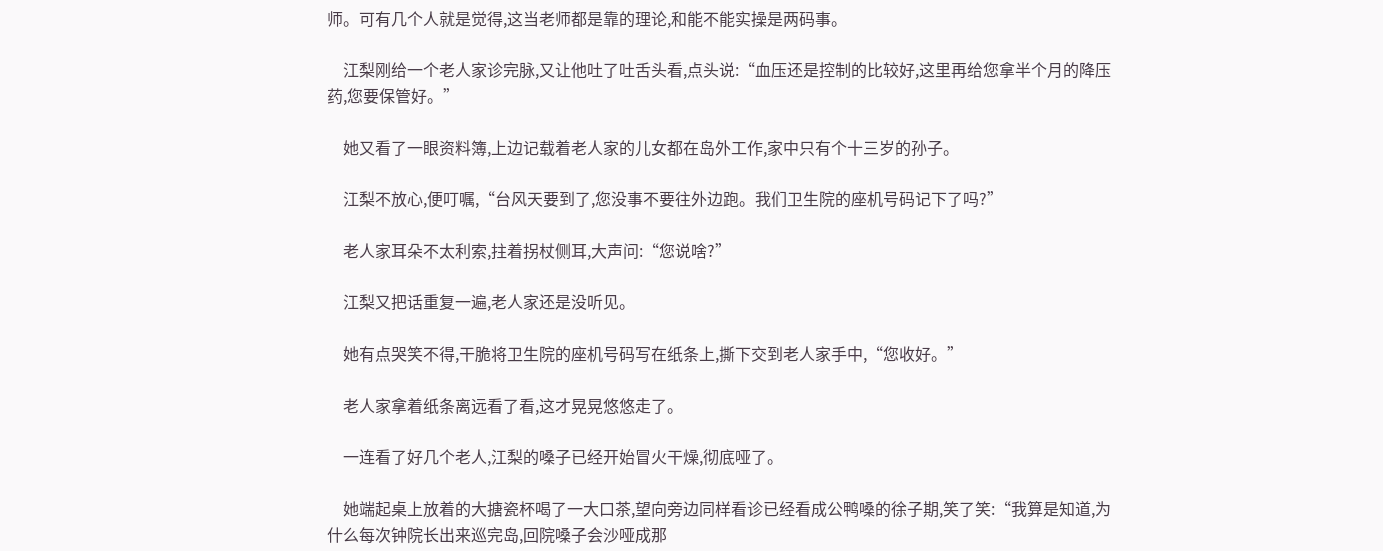师。可有几个人就是觉得,这当老师都是靠的理论,和能不能实操是两码事。

    江梨刚给一个老人家诊完脉,又让他吐了吐舌头看,点头说:“血压还是控制的比较好,这里再给您拿半个月的降压药,您要保管好。”

    她又看了一眼资料簿,上边记载着老人家的儿女都在岛外工作,家中只有个十三岁的孙子。

    江梨不放心,便叮嘱,“台风天要到了,您没事不要往外边跑。我们卫生院的座机号码记下了吗?”

    老人家耳朵不太利索,拄着拐杖侧耳,大声问:“您说啥?”

    江梨又把话重复一遍,老人家还是没听见。

    她有点哭笑不得,干脆将卫生院的座机号码写在纸条上,撕下交到老人家手中,“您收好。”

    老人家拿着纸条离远看了看,这才晃晃悠悠走了。

    一连看了好几个老人,江梨的嗓子已经开始冒火干燥,彻底哑了。

    她端起桌上放着的大搪瓷杯喝了一大口茶,望向旁边同样看诊已经看成公鸭嗓的徐子期,笑了笑:“我算是知道,为什么每次钟院长出来巡完岛,回院嗓子会沙哑成那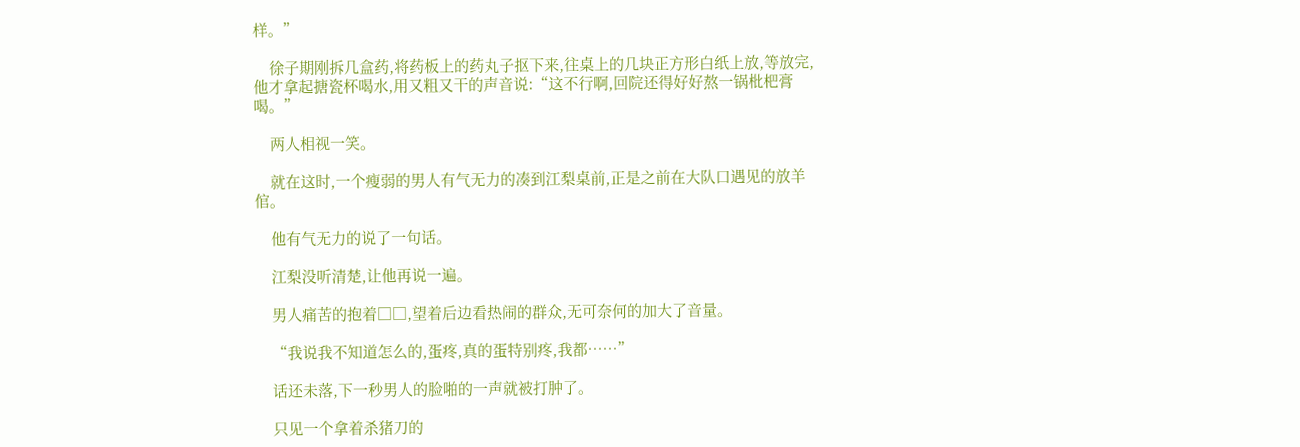样。”

    徐子期刚拆几盒药,将药板上的药丸子抠下来,往桌上的几块正方形白纸上放,等放完,他才拿起搪瓷杯喝水,用又粗又干的声音说:“这不行啊,回院还得好好熬一锅枇杷膏喝。”

    两人相视一笑。

    就在这时,一个瘦弱的男人有气无力的凑到江梨桌前,正是之前在大队口遇见的放羊倌。

    他有气无力的说了一句话。

    江梨没听清楚,让他再说一遍。

    男人痛苦的抱着□□,望着后边看热闹的群众,无可奈何的加大了音量。

    “我说我不知道怎么的,蛋疼,真的蛋特别疼,我都……”

    话还未落,下一秒男人的脸啪的一声就被打肿了。

    只见一个拿着杀猪刀的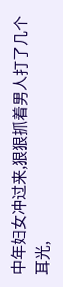中年妇女冲过来,狠狠抓着男人打了几个耳光,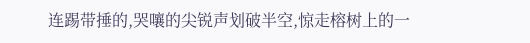连踢带捶的,哭嚷的尖锐声划破半空,惊走榕树上的一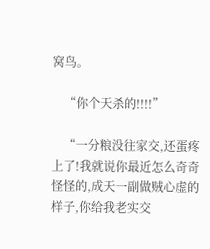窝鸟。

    “你个天杀的!!!!”

    “一分粮没往家交,还蛋疼上了!我就说你最近怎么奇奇怪怪的,成天一副做贼心虚的样子,你给我老实交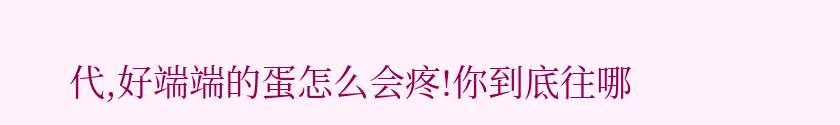代,好端端的蛋怎么会疼!你到底往哪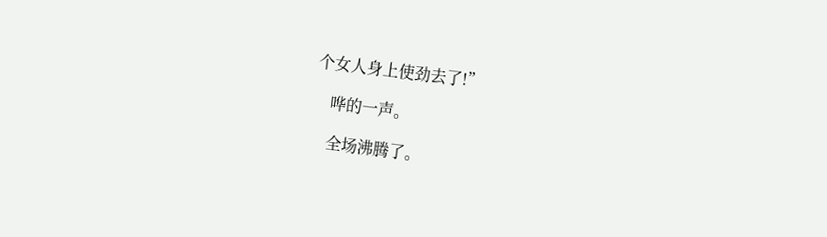个女人身上使劲去了!”

    哗的一声。

    全场沸腾了。